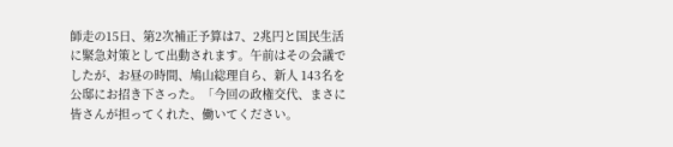師走の15日、第2次補正予算は7、2兆円と国民生活に緊急対策として出動されます。午前はその会議でしたが、お昼の時間、鳩山総理自ら、新人 143名を公邸にお招き下さった。「今回の政権交代、まさに皆さんが担ってくれた、働いてください。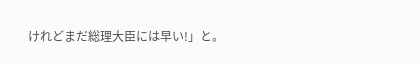けれどまだ総理大臣には早い!」と。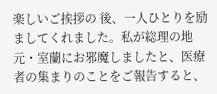楽しいご挨拶の 後、一人ひとりを励ましてくれました。私が総理の地元・室蘭にお邪魔しましたと、医療者の集まりのことをご報告すると、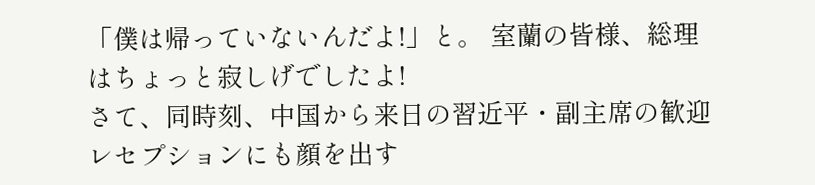「僕は帰っていないんだよ!」と。 室蘭の皆様、総理はちょっと寂しげでしたよ!
さて、同時刻、中国から来日の習近平・副主席の歓迎レセプションにも顔を出す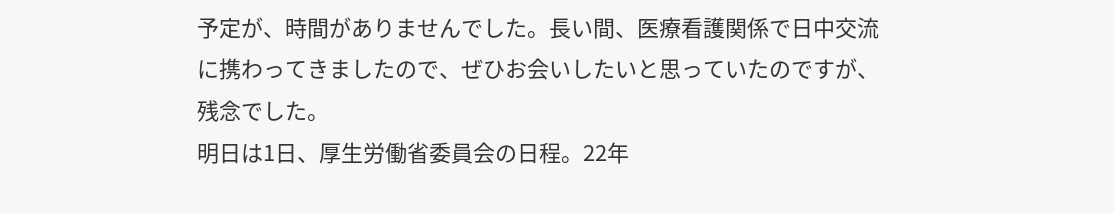予定が、時間がありませんでした。長い間、医療看護関係で日中交流に携わってきましたので、ぜひお会いしたいと思っていたのですが、残念でした。
明日は1日、厚生労働省委員会の日程。22年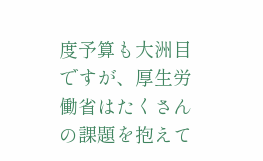度予算も大洲目ですが、厚生労働省はたくさんの課題を抱えて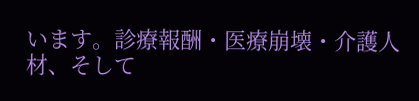います。診療報酬・医療崩壊・介護人材、そして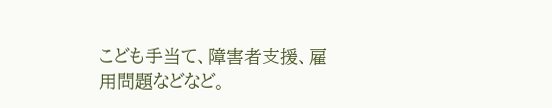こども手当て、障害者支援、雇用問題などなど。